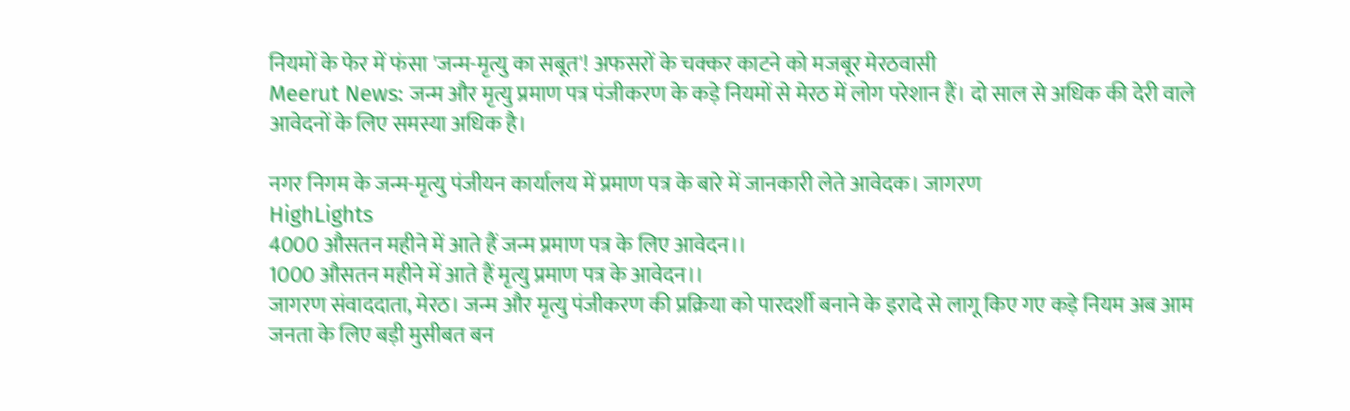नियमों के फेर में फंसा 'जन्म-मृत्यु का सबूत'! अफसरों के चक्कर काटने को मजबूर मेरठवासी
Meerut News: जन्म और मृत्यु प्रमाण पत्र पंजीकरण के कड़े नियमों से मेरठ में लोग परेशान हैं। दो साल से अधिक की देरी वाले आवेदनों के लिए समस्या अधिक है।

नगर निगम के जन्म-मृत्यु पंजीयन कार्यालय में प्रमाण पत्र के बारे में जानकारी लेते आवेदक। जागरण
HighLights
4000 औसतन महीने में आते हैं जन्म प्रमाण पत्र के लिए आवेदन।।
1000 औसतन महीने में आते हैं मृत्यु प्रमाण पत्र के आवेदन।।
जागरण संवाददाता, मेरठ। जन्म और मृत्यु पंजीकरण की प्रक्रिया को पारदर्शी बनाने के इरादे से लागू किए गए कड़े नियम अब आम जनता के लिए बड़ी मुसीबत बन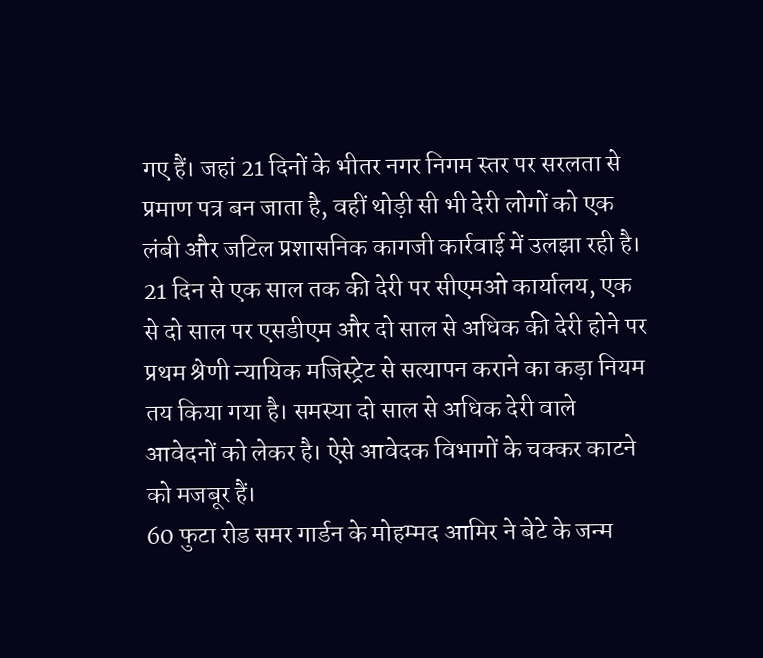गए हैं। जहां 21 दिनों के भीतर नगर निगम स्तर पर सरलता से प्रमाण पत्र बन जाता है, वहीं थोड़ी सी भी देरी लोगों को एक लंबी और जटिल प्रशासनिक कागजी कार्रवाई में उलझा रही है।
21 दिन से एक साल तक की देरी पर सीएमओ कार्यालय, एक से दो साल पर एसडीएम और दो साल से अधिक की देरी होने पर प्रथम श्रेणी न्यायिक मजिस्ट्रेट से सत्यापन कराने का कड़ा नियम तय किया गया है। समस्या दो साल से अधिक देरी वाले आवेदनों को लेकर है। ऐसे आवेदक विभागों के चक्कर काटने को मजबूर हैं।
60 फुटा रोड समर गार्डन के मोहम्मद आमिर ने बेटे के जन्म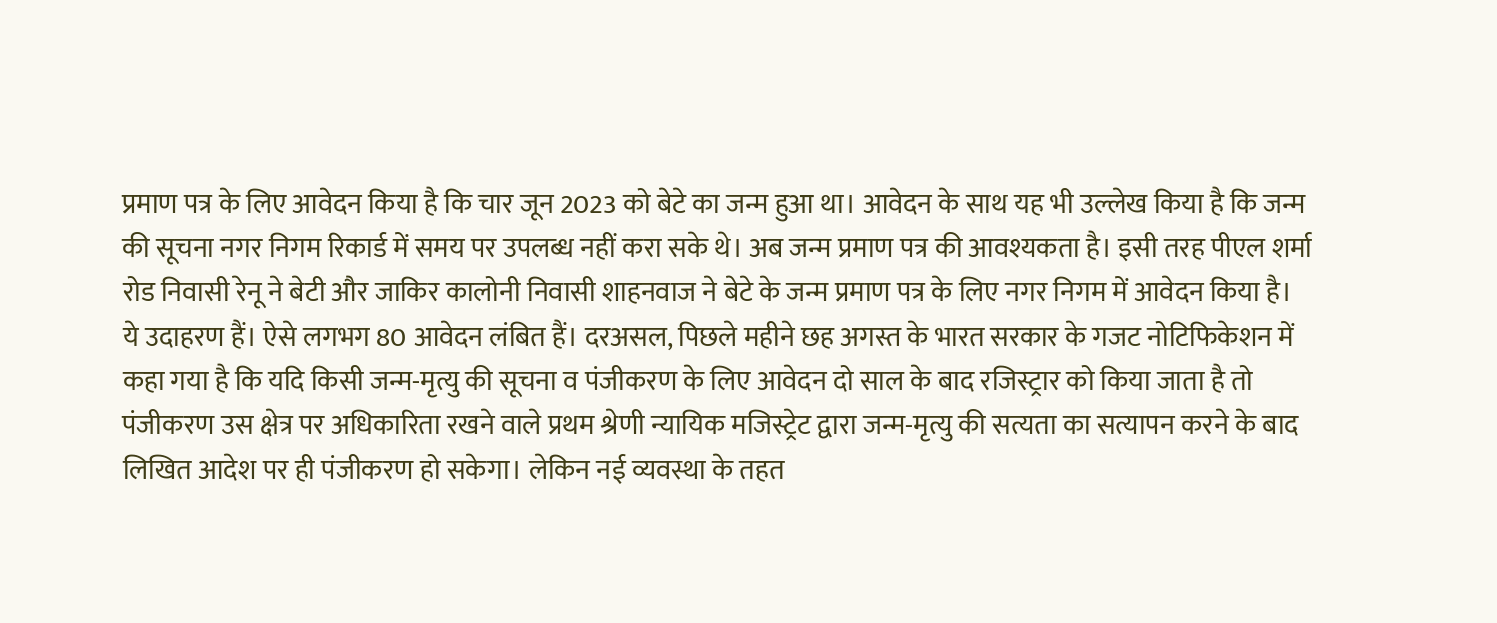प्रमाण पत्र के लिए आवेदन किया है कि चार जून 2023 को बेटे का जन्म हुआ था। आवेदन के साथ यह भी उल्लेख किया है कि जन्म की सूचना नगर निगम रिकार्ड में समय पर उपलब्ध नहीं करा सके थे। अब जन्म प्रमाण पत्र की आवश्यकता है। इसी तरह पीएल शर्मा रोड निवासी रेनू ने बेटी और जाकिर कालोनी निवासी शाहनवाज ने बेटे के जन्म प्रमाण पत्र के लिए नगर निगम में आवेदन किया है।
ये उदाहरण हैं। ऐसे लगभग 80 आवेदन लंबित हैं। दरअसल, पिछले महीने छह अगस्त के भारत सरकार के गजट नोटिफिकेशन में कहा गया है कि यदि किसी जन्म-मृत्यु की सूचना व पंजीकरण के लिए आवेदन दो साल के बाद रजिस्ट्रार को किया जाता है तो पंजीकरण उस क्षेत्र पर अधिकारिता रखने वाले प्रथम श्रेणी न्यायिक मजिस्ट्रेट द्वारा जन्म-मृत्यु की सत्यता का सत्यापन करने के बाद लिखित आदेश पर ही पंजीकरण हो सकेगा। लेकिन नई व्यवस्था के तहत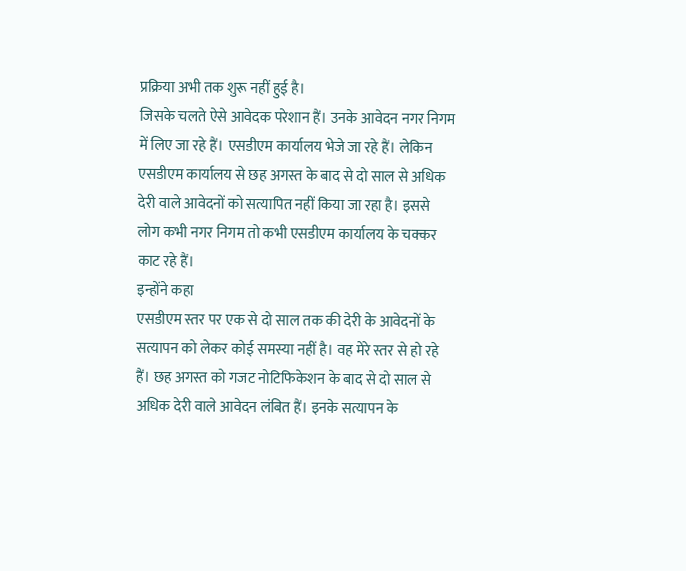प्रक्रिया अभी तक शुरू नहीं हुई है।
जिसके चलते ऐसे आवेदक परेशान हैं। उनके आवेदन नगर निगम में लिए जा रहे हैं। एसडीएम कार्यालय भेजे जा रहे हैं। लेकिन एसडीएम कार्यालय से छह अगस्त के बाद से दो साल से अधिक देरी वाले आवेदनों को सत्यापित नहीं किया जा रहा है। इससे लोग कभी नगर निगम तो कभी एसडीएम कार्यालय के चक्कर काट रहे हैं।
इन्होंने कहा
एसडीएम स्तर पर एक से दो साल तक की देरी के आवेदनों के सत्यापन को लेकर कोई समस्या नहीं है। वह मेरे स्तर से हो रहे हैं। छह अगस्त को गजट नोटिफिकेशन के बाद से दो साल से अधिक देरी वाले आवेदन लंबित हैं। इनके सत्यापन के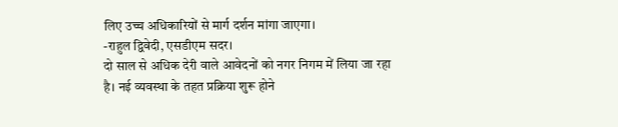लिए उच्च अधिकारियों से मार्ग दर्शन मांगा जाएगा।
-राहुल द्विवेदी, एसडीएम सदर।
दो साल से अधिक देरी वाले आवेदनों को नगर निगम में लिया जा रहा है। नई व्यवस्था के तहत प्रक्रिया शुरू होने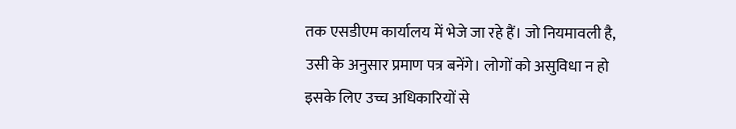तक एसडीएम कार्यालय में भेजे जा रहे हैं। जो नियमावली है, उसी के अनुसार प्रमाण पत्र बनेंगे। लोगों को असुविधा न हो इसके लिए उच्च अधिकारियों से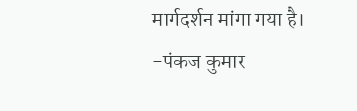मार्गदर्शन मांगा गया है।
-पंकज कुमार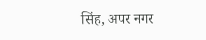सिंह, अपर नगर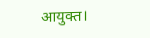आयुक्त।